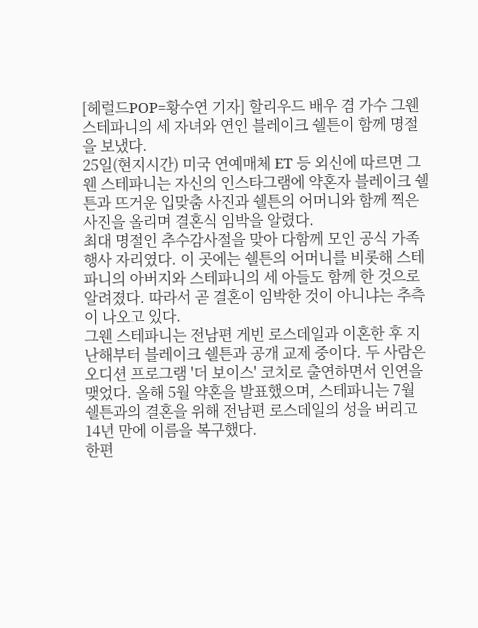[헤럴드POP=황수연 기자] 할리우드 배우 겸 가수 그웬 스테파니의 세 자녀와 연인 블레이크 쉘튼이 함께 명절을 보냈다.
25일(현지시간) 미국 연예매체 ET 등 외신에 따르면 그웬 스테파니는 자신의 인스타그램에 약혼자 블레이크 쉘튼과 뜨거운 입맞춤 사진과 쉘튼의 어머니와 함께 찍은 사진을 올리며 결혼식 임박을 알렸다.
최대 명절인 추수감사절을 맞아 다함께 모인 공식 가족행사 자리였다. 이 곳에는 쉘튼의 어머니를 비롯해 스테파니의 아버지와 스테파니의 세 아들도 함께 한 것으로 알려졌다. 따라서 곧 결혼이 임박한 것이 아니냐는 추측이 나오고 있다.
그웬 스테파니는 전남편 게빈 로스데일과 이혼한 후 지난해부터 블레이크 쉘튼과 공개 교제 중이다. 두 사람은 오디션 프로그램 '더 보이스' 코치로 출연하면서 인연을 맺었다. 올해 5월 약혼을 발표했으며, 스테파니는 7월 쉘튼과의 결혼을 위해 전남편 로스데일의 성을 버리고 14년 만에 이름을 복구했다.
한편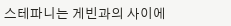스테파니는 게빈과의 사이에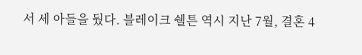서 세 아들을 뒀다. 블레이크 쉘튼 역시 지난 7월, 결혼 4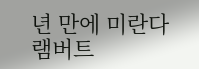년 만에 미란다 램버트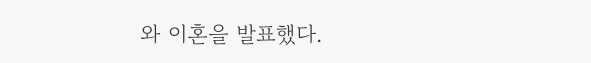와 이혼을 발표했다.